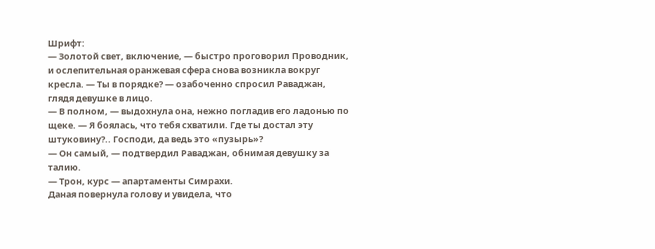Шрифт:
— Золотой свет, включение, — быстро проговорил Проводник, и ослепительная оранжевая сфера снова возникла вокруг кресла. — Ты в порядке? — озабоченно спросил Раваджан, глядя девушке в лицо.
— В полном, — выдохнула она, нежно погладив его ладонью по щеке. — Я боялась, что тебя схватили. Где ты достал эту штуковину?.. Господи, да ведь это «пузырь»?
— Он самый, — подтвердил Раваджан, обнимая девушку за талию.
— Трон, курс — апартаменты Симрахи.
Даная повернула голову и увидела, что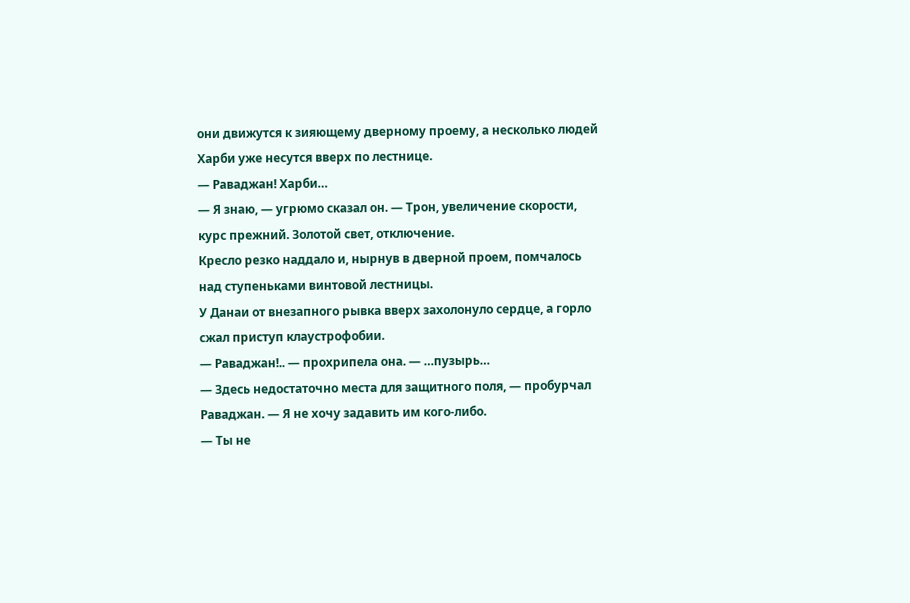они движутся к зияющему дверному проему, а несколько людей Харби уже несутся вверх по лестнице.
— Раваджан! Харби…
— Я знаю, — угрюмо сказал он. — Трон, увеличение скорости, курс прежний. Золотой свет, отключение.
Кресло резко наддало и, нырнув в дверной проем, помчалось над ступеньками винтовой лестницы.
У Данаи от внезапного рывка вверх захолонуло сердце, а горло сжал приступ клаустрофобии.
— Раваджан!.. — прохрипела она. — …пузырь…
— Здесь недостаточно места для защитного поля, — пробурчал Раваджан. — Я не хочу задавить им кого-либо.
— Ты не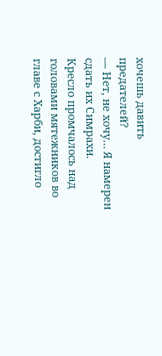хочешь давить предателей?
— Нет, не хочу… Я намерен сдать их Симрахи.
Кресло промчалось над головами мятежников во главе с Харби, достигло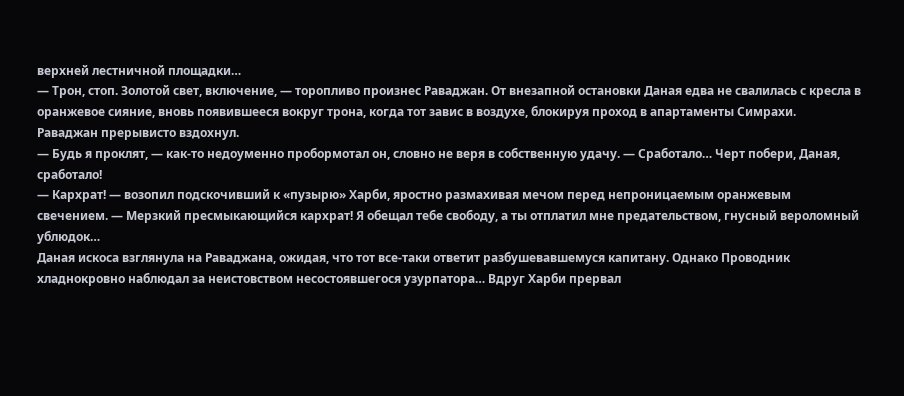верхней лестничной площадки…
— Трон, стоп. Золотой свет, включение, — торопливо произнес Раваджан. От внезапной остановки Даная едва не свалилась с кресла в оранжевое сияние, вновь появившееся вокруг трона, когда тот завис в воздухе, блокируя проход в апартаменты Симрахи.
Раваджан прерывисто вздохнул.
— Будь я проклят, — как-то недоуменно пробормотал он, словно не веря в собственную удачу. — Сработало… Черт побери, Даная, сработало!
— Кархрат! — возопил подскочивший к «пузырю» Харби, яростно размахивая мечом перед непроницаемым оранжевым свечением. — Мерзкий пресмыкающийся кархрат! Я обещал тебе свободу, а ты отплатил мне предательством, гнусный вероломный ублюдок…
Даная искоса взглянула на Раваджана, ожидая, что тот все-таки ответит разбушевавшемуся капитану. Однако Проводник хладнокровно наблюдал за неистовством несостоявшегося узурпатора… Вдруг Харби прервал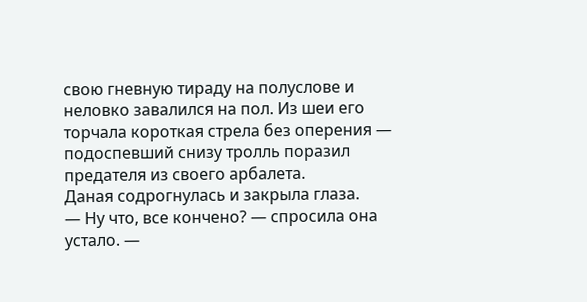свою гневную тираду на полуслове и неловко завалился на пол. Из шеи его торчала короткая стрела без оперения — подоспевший снизу тролль поразил предателя из своего арбалета.
Даная содрогнулась и закрыла глаза.
— Ну что, все кончено? — спросила она устало. —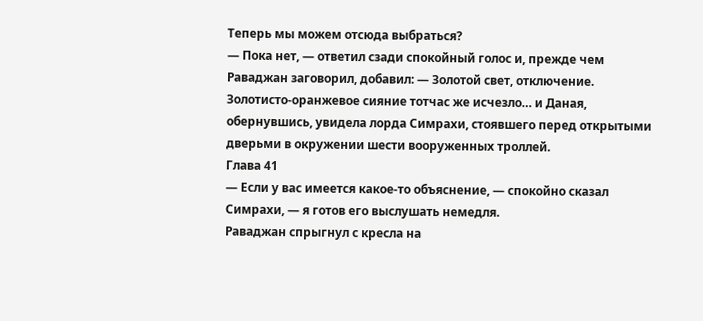Теперь мы можем отсюда выбраться?
— Пока нет, — ответил сзади спокойный голос и, прежде чем Раваджан заговорил, добавил: — Золотой свет, отключение.
Золотисто-оранжевое сияние тотчас же исчезло… и Даная, обернувшись, увидела лорда Симрахи, стоявшего перед открытыми дверьми в окружении шести вооруженных троллей.
Глава 41
— Если у вас имеется какое-то объяснение, — спокойно сказал Симрахи, — я готов его выслушать немедля.
Раваджан спрыгнул с кресла на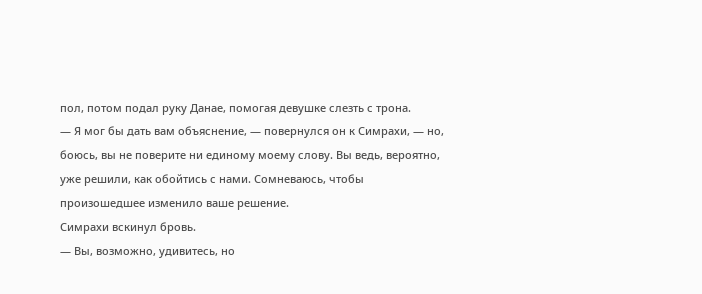пол, потом подал руку Данае, помогая девушке слезть с трона.
— Я мог бы дать вам объяснение, — повернулся он к Симрахи, — но, боюсь, вы не поверите ни единому моему слову. Вы ведь, вероятно, уже решили, как обойтись с нами. Сомневаюсь, чтобы произошедшее изменило ваше решение.
Симрахи вскинул бровь.
— Вы, возможно, удивитесь, но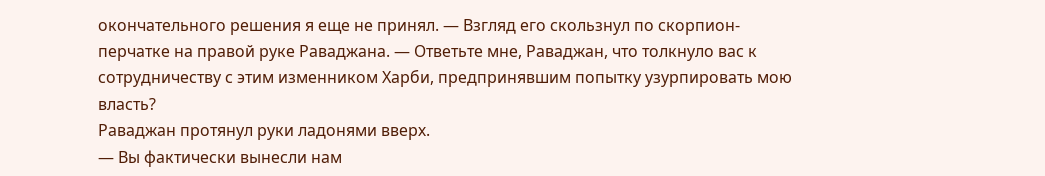окончательного решения я еще не принял. — Взгляд его скользнул по скорпион-перчатке на правой руке Раваджана. — Ответьте мне, Раваджан, что толкнуло вас к сотрудничеству с этим изменником Харби, предпринявшим попытку узурпировать мою власть?
Раваджан протянул руки ладонями вверх.
— Вы фактически вынесли нам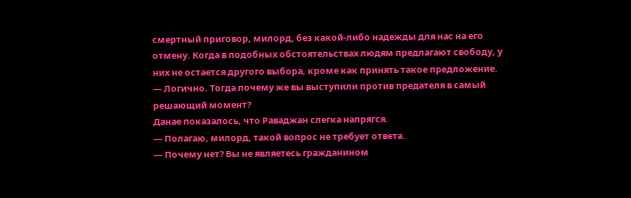смертный приговор, милорд, без какой-либо надежды для нас на его отмену. Когда в подобных обстоятельствах людям предлагают свободу, у них не остается другого выбора, кроме как принять такое предложение.
— Логично. Тогда почему же вы выступили против предателя в самый решающий момент?
Данае показалось, что Раваджан слегка напрягся.
— Полагаю, милорд, такой вопрос не требует ответа.
— Почему нет? Вы не являетесь гражданином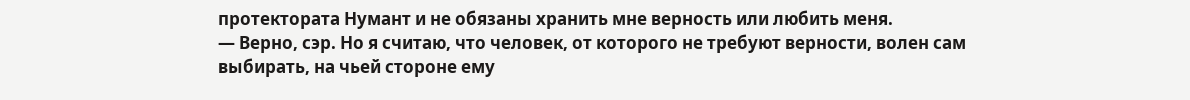протектората Нумант и не обязаны хранить мне верность или любить меня.
— Верно, сэр. Но я считаю, что человек, от которого не требуют верности, волен сам выбирать, на чьей стороне ему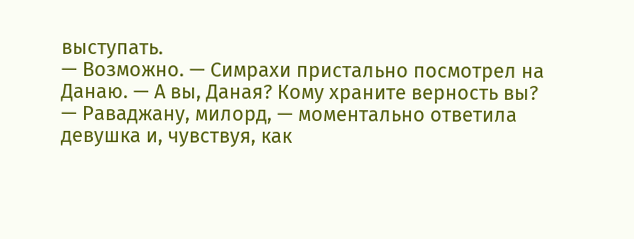выступать.
— Возможно. — Симрахи пристально посмотрел на Данаю. — А вы, Даная? Кому храните верность вы?
— Раваджану, милорд, — моментально ответила девушка и, чувствуя, как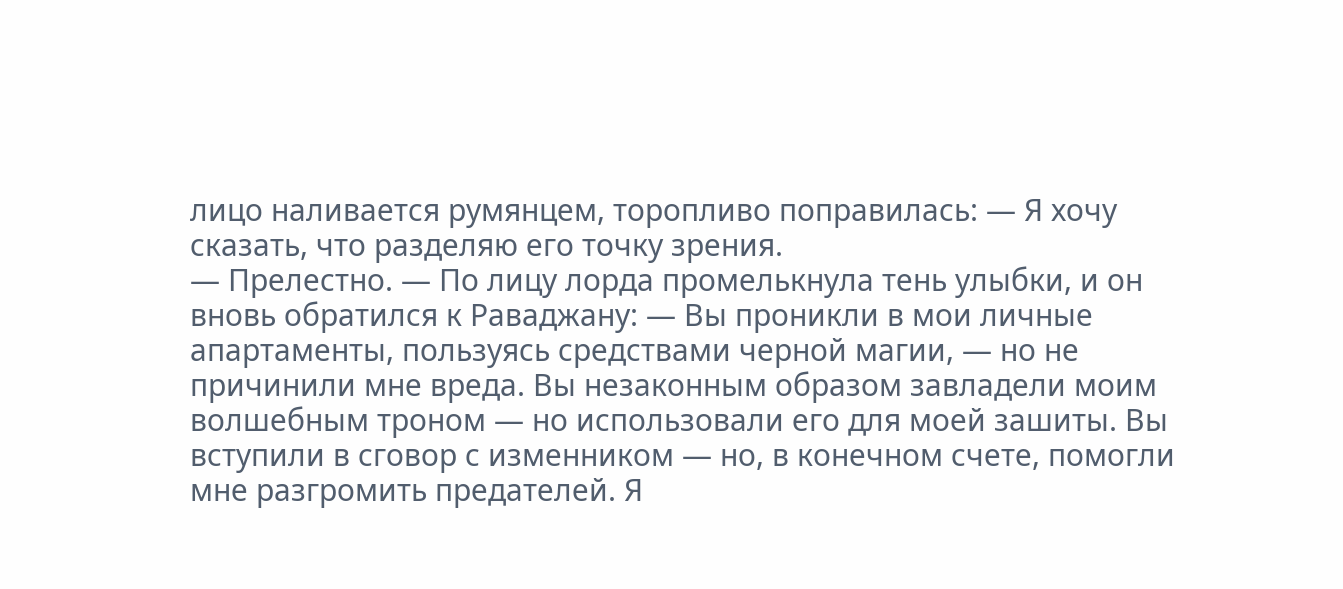лицо наливается румянцем, торопливо поправилась: — Я хочу сказать, что разделяю его точку зрения.
— Прелестно. — По лицу лорда промелькнула тень улыбки, и он вновь обратился к Раваджану: — Вы проникли в мои личные апартаменты, пользуясь средствами черной магии, — но не причинили мне вреда. Вы незаконным образом завладели моим волшебным троном — но использовали его для моей зашиты. Вы вступили в сговор с изменником — но, в конечном счете, помогли мне разгромить предателей. Я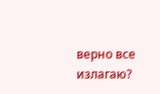верно все излагаю?